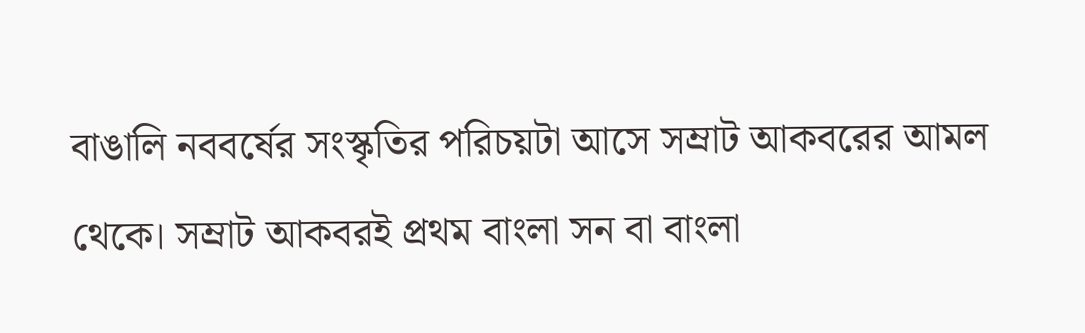বাঙালি নববর্ষের সংস্কৃতির পরিচয়টা আসে সম্রাট আকবরের আমল থেকে। সম্রাট আকবরই প্রথম বাংলা সন বা বাংলা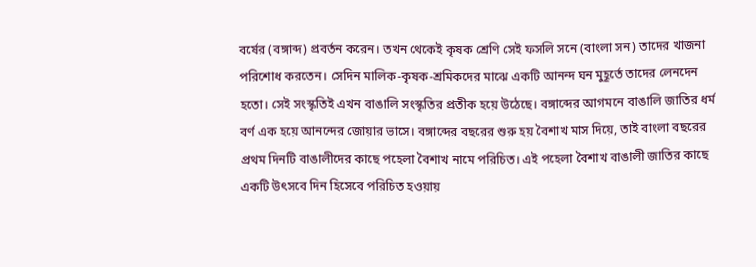বর্ষের (বঙ্গাব্দ) প্রবর্তন করেন। তখন থেকেই কৃষক শ্রেণি সেই ফসলি সনে (বাংলা সন) তাদের খাজনা পরিশোধ করতেন। সেদিন মালিক-কৃষক-শ্রমিকদের মাঝে একটি আনন্দ ঘন মুহূর্তে তাদের লেনদেন হতো। সেই সংস্কৃতিই এখন বাঙালি সংস্কৃতির প্রতীক হয়ে উঠেছে। বঙ্গাব্দের আগমনে বাঙালি জাতির ধর্ম বর্ণ এক হয়ে আনন্দের জোয়ার ভাসে। বঙ্গাব্দের বছরের শুরু হয় বৈশাখ মাস দিয়ে, তাই বাংলা বছরের প্রথম দিনটি বাঙালীদের কাছে পহেলা বৈশাখ নামে পরিচিত। এই পহেলা বৈশাখ বাঙালী জাতির কাছে একটি উৎসবে দিন হিসেবে পরিচিত হওয়ায়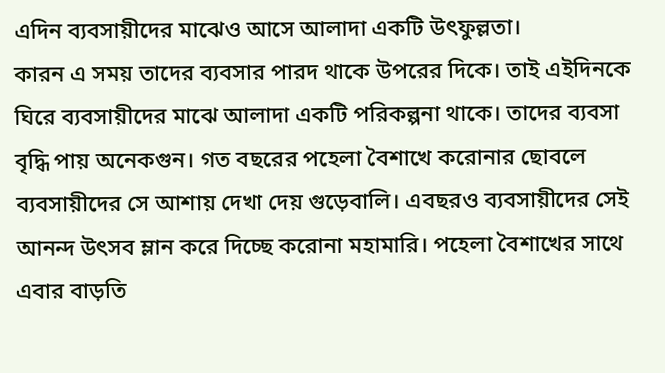এদিন ব্যবসায়ীদের মাঝেও আসে আলাদা একটি উৎফুল্লতা।
কারন এ সময় তাদের ব্যবসার পারদ থাকে উপরের দিকে। তাই এইদিনকে ঘিরে ব্যবসায়ীদের মাঝে আলাদা একটি পরিকল্পনা থাকে। তাদের ব্যবসা বৃদ্ধি পায় অনেকগুন। গত বছরের পহেলা বৈশাখে করোনার ছোবলে ব্যবসায়ীদের সে আশায় দেখা দেয় গুড়েবালি। এবছরও ব্যবসায়ীদের সেই আনন্দ উৎসব ম্লান করে দিচ্ছে করোনা মহামারি। পহেলা বৈশাখের সাথে এবার বাড়তি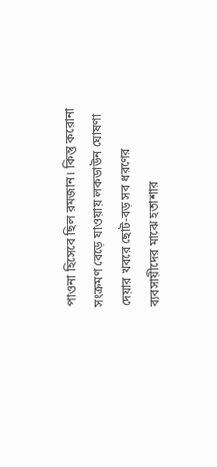পাওনা হিসেবে ছিল রমজান। কিন্তু করোনা সংক্রমণ বেড়ে যাওয়ায় লকডাউন ঘোষণা দেয়ার খবরে ছোট-বড় সব ধরণের ব্যবসায়ীদের মাঝে হতাশার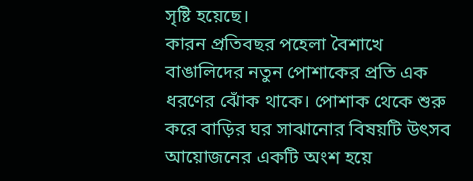সৃষ্টি হয়েছে।
কারন প্রতিবছর পহেলা বৈশাখে বাঙালিদের নতুন পোশাকের প্রতি এক ধরণের ঝোঁক থাকে। পোশাক থেকে শুরু করে বাড়ির ঘর সাঝানোর বিষয়টি উৎসব আয়োজনের একটি অংশ হয়ে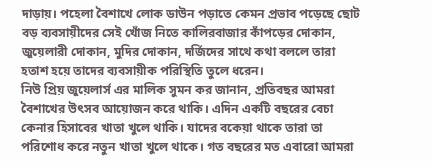দাড়ায়। পহেলা বৈশাখে লোক ডাউন পড়াতে কেমন প্রভাব পড়েছে ছোট বড় ব্যবসায়ীদের সেই খোঁজ নিতে কালিরবাজার কাঁপড়ের দোকান, জুয়েলারী দোকান, মুদির দোকান, দর্জিদের সাথে কথা বললে তারা হতাশ হয়ে তাদের ব্যবসায়ীক পরিস্থিতি তুলে ধরেন।
নিউ প্রিয় জুয়েলার্স এর মালিক সুমন কর জানান, প্রতিবছর আমরা বৈশাখের উৎসব আয়োজন করে থাকি। এদিন একটি বছরের বেচা কেনার হিসাবের খাতা খুলে থাকি। যাদের বকেয়া থাকে তারা তা পরিশোধ করে নতুন খাতা খুলে থাকে। গত বছরের মত এবারো আমরা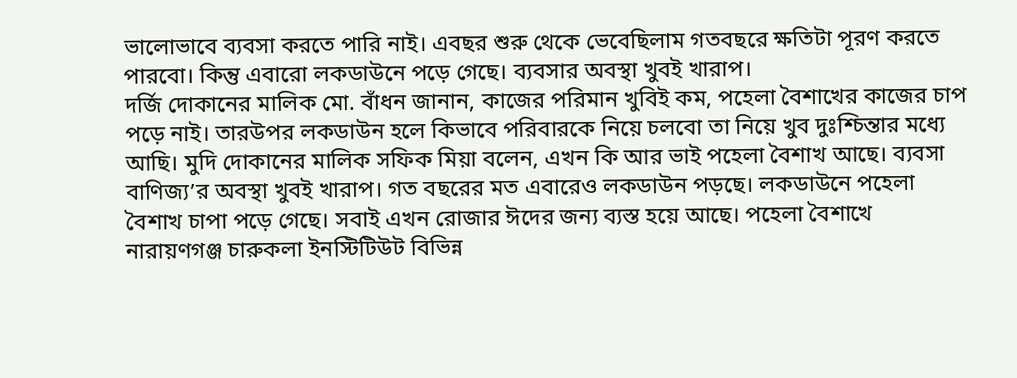ভালোভাবে ব্যবসা করতে পারি নাই। এবছর শুরু থেকে ভেবেছিলাম গতবছরে ক্ষতিটা পূরণ করতে পারবো। কিন্তু এবারো লকডাউনে পড়ে গেছে। ব্যবসার অবস্থা খুবই খারাপ।
দর্জি দোকানের মালিক মো. বাঁধন জানান, কাজের পরিমান খুবিই কম, পহেলা বৈশাখের কাজের চাপ পড়ে নাই। তারউপর লকডাউন হলে কিভাবে পরিবারকে নিয়ে চলবো তা নিয়ে খুব দুঃশ্চিন্তার মধ্যে আছি। মুদি দোকানের মালিক সফিক মিয়া বলেন, এখন কি আর ভাই পহেলা বৈশাখ আছে। ব্যবসা বাণিজ্য’র অবস্থা খুবই খারাপ। গত বছরের মত এবারেও লকডাউন পড়ছে। লকডাউনে পহেলা বৈশাখ চাপা পড়ে গেছে। সবাই এখন রোজার ঈদের জন্য ব্যস্ত হয়ে আছে। পহেলা বৈশাখে নারায়ণগঞ্জ চারুকলা ইনস্টিটিউট বিভিন্ন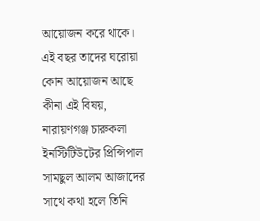আয়োজন করে থাকে।
এই বছর তাদের ঘরোয়া কোন আয়োজন আছে কীনা এই বিষয়, নারায়ণগঞ্জ চারুকলা ইনস্টিটিউটের প্রিন্সিপাল সামছুল আলম আজাদের সাথে কথা হলে তিনি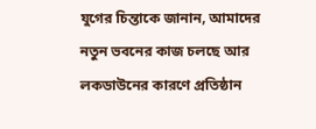যুগের চিন্তাকে জানান, আমাদের নতুন ভবনের কাজ চলছে আর লকডাউনের কারণে প্রতিষ্ঠান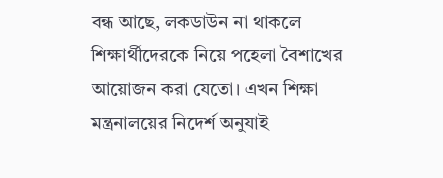বন্ধ আছে, লকডাউন না থাকলে শিক্ষার্থীদেরকে নিয়ে পহেলা বৈশাখের আয়োজন করা যেতো। এখন শিক্ষা মন্ত্রনালয়ের নিদের্শ অনুযাই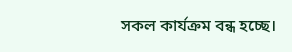সকল কার্যক্রম বন্ধ হচ্ছে।